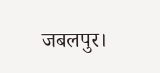जबलपुर।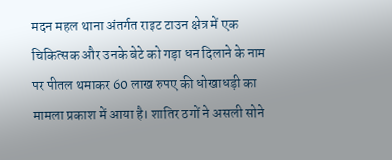मदन महल थाना अंतर्गत राइट टाउन क्षेत्र में एक चिकित्सक और उनके बेटे को गड़ा धन दिलाने के नाम पर पीतल थमाकर 60 लाख रुपए की धोखाधड़ी का मामला प्रकाश में आया है। शातिर ठगों ने असली सोने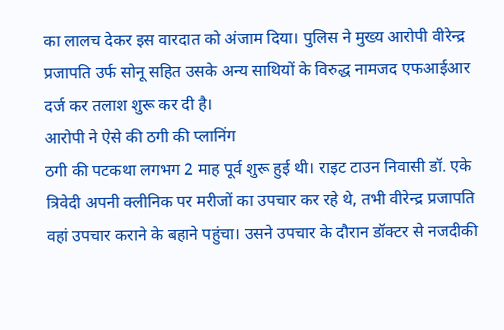का लालच देकर इस वारदात को अंजाम दिया। पुलिस ने मुख्य आरोपी वीरेन्द्र प्रजापति उर्फ सोनू सहित उसके अन्य साथियों के विरुद्ध नामजद एफआईआर दर्ज कर तलाश शुरू कर दी है।
आरोपी ने ऐसे की ठगी की प्लानिंग
ठगी की पटकथा लगभग 2 माह पूर्व शुरू हुई थी। राइट टाउन निवासी डॉ. एके त्रिवेदी अपनी क्लीनिक पर मरीजों का उपचार कर रहे थे, तभी वीरेन्द्र प्रजापति वहां उपचार कराने के बहाने पहुंचा। उसने उपचार के दौरान डॉक्टर से नजदीकी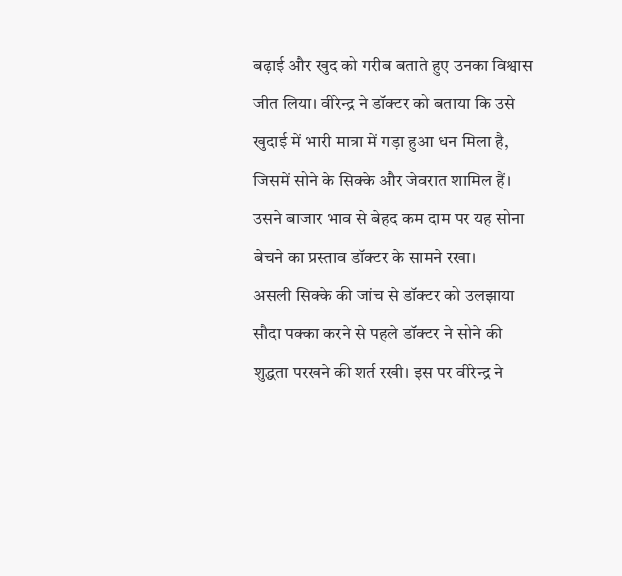बढ़ाई और खुद को गरीब बताते हुए उनका विश्वास जीत लिया। वीरेन्द्र ने डॉक्टर को बताया कि उसे खुदाई में भारी मात्रा में गड़ा हुआ धन मिला है, जिसमें सोने के सिक्के और जेवरात शामिल हैं। उसने बाजार भाव से बेहद कम दाम पर यह सोना बेचने का प्रस्ताव डॉक्टर के सामने रखा।
असली सिक्के की जांच से डॉक्टर को उलझाया
सौदा पक्का करने से पहले डॉक्टर ने सोने की शुद्धता परखने की शर्त रखी। इस पर वीरेन्द्र ने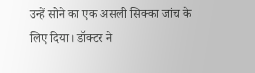उन्हें सोने का एक असली सिक्का जांच के लिए दिया। डॉक्टर ने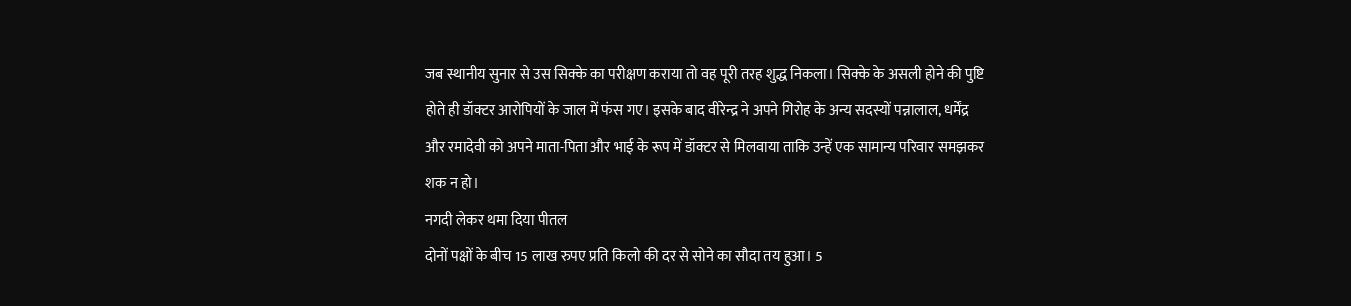जब स्थानीय सुनार से उस सिक्के का परीक्षण कराया तो वह पूरी तरह शुद्ध निकला। सिक्के के असली होने की पुष्टि होते ही डॉक्टर आरोपियों के जाल में फंस गए। इसके बाद वीरेन्द्र ने अपने गिरोह के अन्य सदस्यों पन्नालाल, धर्मेंद्र और रमादेवी को अपने माता-पिता और भाई के रूप में डॉक्टर से मिलवाया ताकि उन्हें एक सामान्य परिवार समझकर शक न हो।
नगदी लेकर थमा दिया पीतल
दोनों पक्षों के बीच 15 लाख रुपए प्रति किलो की दर से सोने का सौदा तय हुआ। 5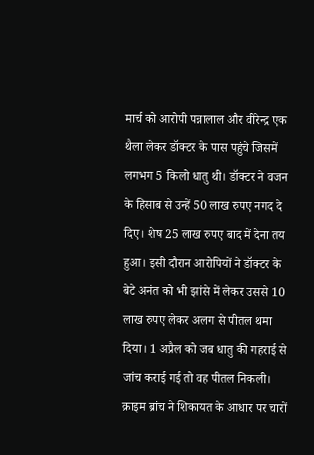मार्च को आरोपी पन्नालाल और वीरेन्द्र एक थैला लेकर डॉक्टर के पास पहुंचे जिसमें लगभग 5 किलो धातु थी। डॉक्टर ने वजन के हिसाब से उन्हें 50 लाख रुपए नगद दे दिए। शेष 25 लाख रुपए बाद में देना तय हुआ। इसी दौरान आरोपियों ने डॉक्टर के बेटे अनंत को भी झांसे में लेकर उससे 10 लाख रुपए लेकर अलग से पीतल थमा दिया। 1 अप्रैल को जब धातु की गहराई से जांच कराई गई तो वह पीतल निकली। क्राइम ब्रांच ने शिकायत के आधार पर चारों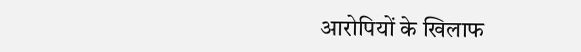आरोपियों के खिलाफ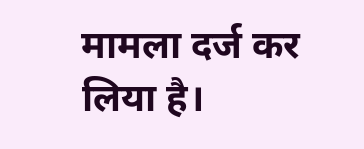मामला दर्ज कर लिया है।